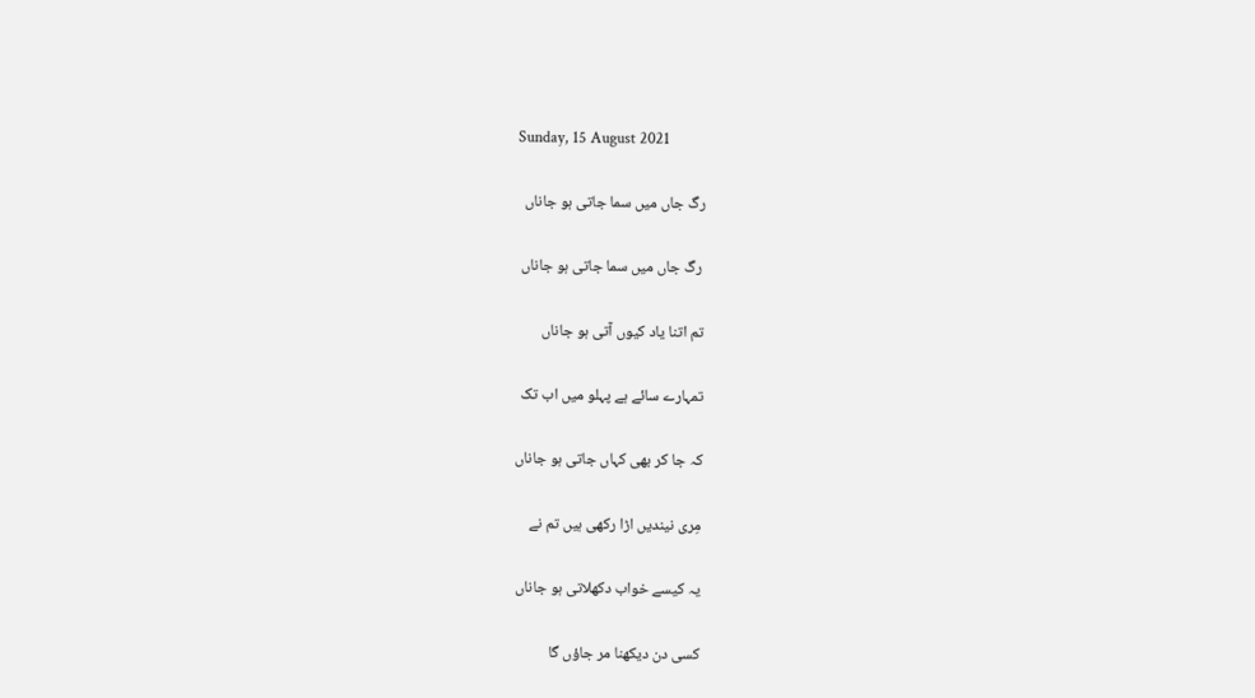Sunday, 15 August 2021

رگ جاں میں سما جاتی ہو جاناں

 رگ جاں میں سما جاتی ہو جاناں

تم اتنا یاد کیوں آتی ہو جاناں

تمہارے سائے ہے پہلو میں اب تک

کہ جا کر بھی کہاں جاتی ہو جاناں

مِری نیندیں اڑا رکھی ہیں تم نے

یہ کیسے خواب دکھلاتی ہو جاناں

کسی دن دیکھنا مر جاؤں گا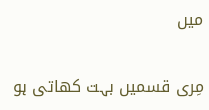میں

مِری قسمیں بہت کھاتی ہو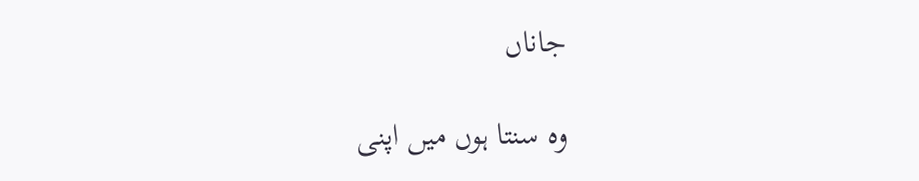جاناں

وہ سنتا ہوں میں اپنی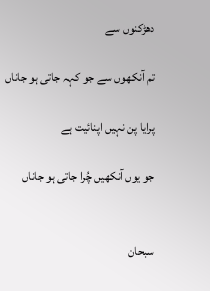دھڑکنوں سے

تم آنکھوں سے جو کہہ جاتی ہو جاناں

پرایا پن نہیں اپنائیت ہے

جو یوں آنکھیں چُرا جاتی ہو جاناں


سبحان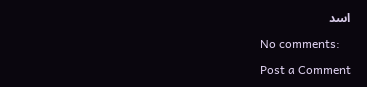اسد

No comments:

Post a Comment